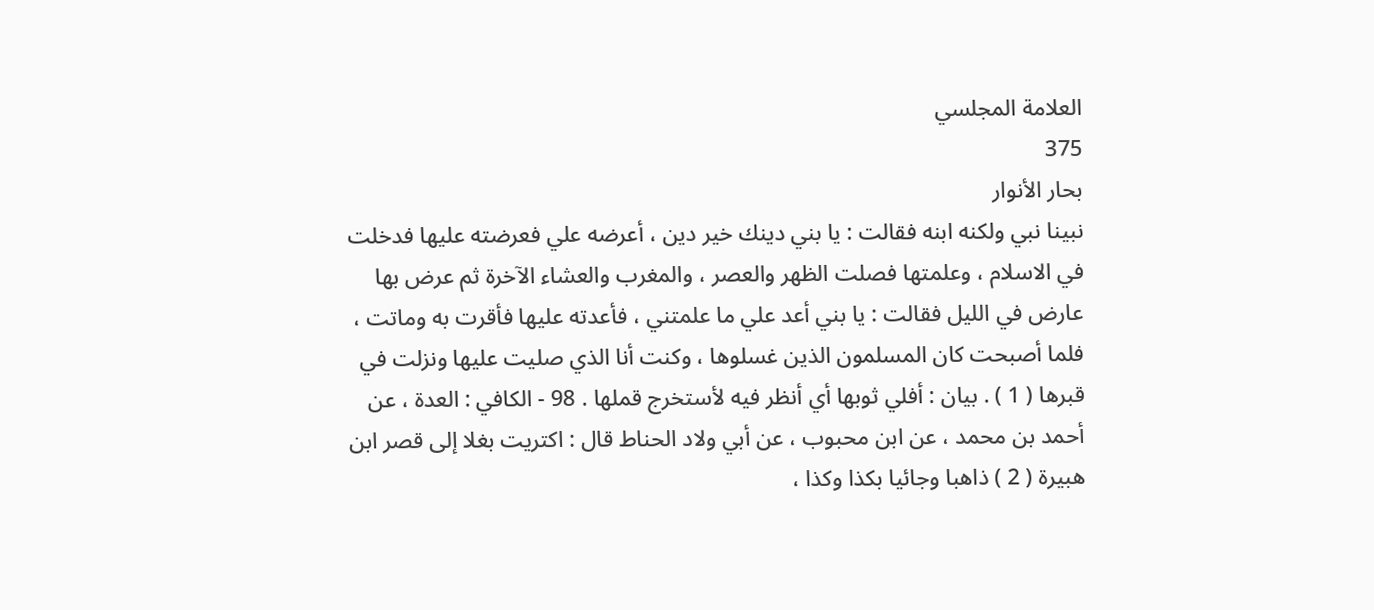العلامة المجلسي
375
بحار الأنوار
نبينا نبي ولكنه ابنه فقالت : يا بني دينك خير دين ، أعرضه علي فعرضته عليها فدخلت في الاسلام ، وعلمتها فصلت الظهر والعصر ، والمغرب والعشاء الآخرة ثم عرض بها عارض في الليل فقالت : يا بني أعد علي ما علمتني ، فأعدته عليها فأقرت به وماتت ، فلما أصبحت كان المسلمون الذين غسلوها ، وكنت أنا الذي صليت عليها ونزلت في قبرها ( 1 ) . بيان : أفلي ثوبها أي أنظر فيه لأستخرج قملها . 98 - الكافي : العدة ، عن أحمد بن محمد ، عن ابن محبوب ، عن أبي ولاد الحناط قال : اكتريت بغلا إلى قصر ابن هبيرة ( 2 ) ذاهبا وجائيا بكذا وكذا ،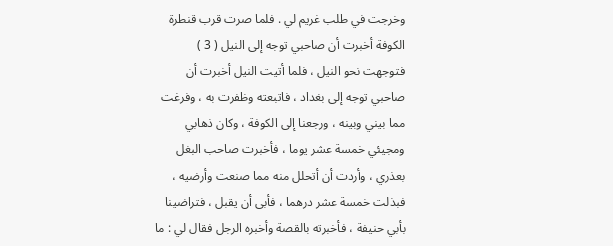وخرجت في طلب غريم لي . فلما صرت قرب قنطرة الكوفة أخبرت أن صاحبي توجه إلى النيل ( 3 ) فتوجهت نحو النيل ، فلما أتيت النيل أخبرت أن صاحبي توجه إلى بغداد ، فاتبعته وظفرت به ، وفرغت مما بيني وبينه ، ورجعنا إلى الكوفة ، وكان ذهابي ومجيئي خمسة عشر يوما ، فأخبرت صاحب البغل بعذري ، وأردت أن أتحلل منه مما صنعت وأرضيه ، فبذلت خمسة عشر درهما ، فأبى أن يقبل ، فتراضينا بأبي حنيفة ، فأخبرته بالقصة وأخبره الرجل فقال لي : ما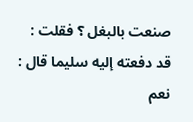صنعت بالبغل ؟ فقلت : قد دفعته إليه سليما قال : نعم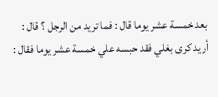بعد خمسة عشر يوما قال : فما تريد من الرجل ؟ قال : أريد كرى بغلي فقد حبسه علي خمسة عشر يوما فقال :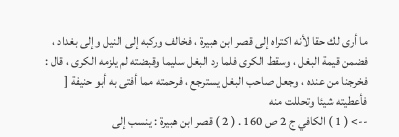ما أرى لك حقا لأنه اكتراه إلى قصر ابن هبيرة ، فخالف وركبه إلى النيل وإلى بغداد ، فضمن قيمة البغل ، وسقط الكرى فلما رد البغل سليما وقبضته لم يلزمه الكرى ، قال : فخرجنا من عنده ، وجعل صاحب البغل يسترجع ، فرحمته مما أفتى به أبو حنيفة [ فأعطيته شيئا وتحللت منه
--> ( 1 ) الكافي ج 2 ص 160 . ( 2 ) قصر ابن هبيرة : ينسب إلى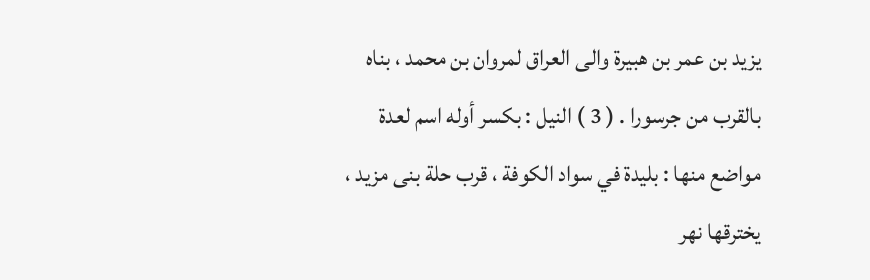يزيد بن عمر بن هبيرة والى العراق لمروان بن محمد ، بناه بالقرب من جرسورا . ( 3 ) النيل : بكسر أوله اسم لعدة مواضع منها : بليدة في سواد الكوفة ، قرب حلة بنى مزيد ، يخترقها نهر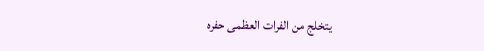يتخلج من الفرات العظمى حفره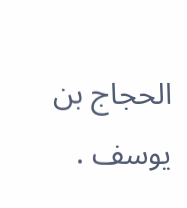الحجاج بن يوسف .